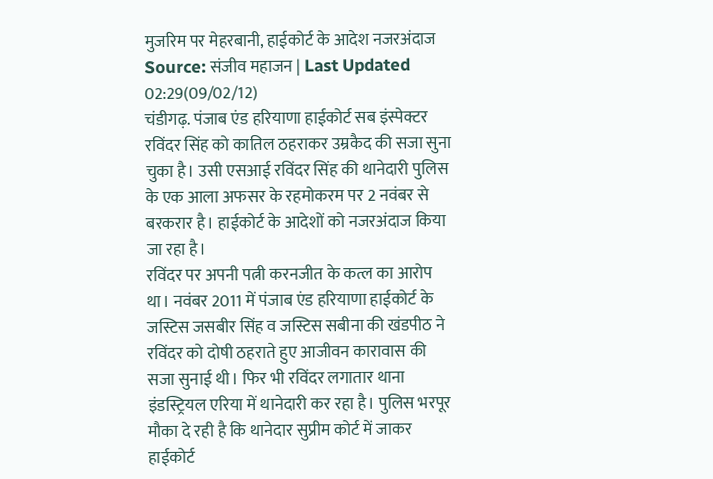मुजरिम पर मेहरबानी, हाईकोर्ट के आदेश नजरअंदाज
Source: संजीव महाजन | Last Updated 02:29(09/02/12)
चंडीगढ़. पंजाब एंड हरियाणा हाईकोर्ट सब इंस्पेक्टर रविंदर सिंह को कातिल ठहराकर उम्रकैद की सजा सुना चुका है। उसी एसआई रविंदर सिंह की थानेदारी पुलिस के एक आला अफसर के रहमोकरम पर 2 नवंबर से बरकरार है। हाईकोर्ट के आदेशों को नजरअंदाज किया जा रहा है।
रविंदर पर अपनी पत्नी करनजीत के कत्ल का आरोप था। नवंबर 2011 में पंजाब एंड हरियाणा हाईकोर्ट के जस्टिस जसबीर सिंह व जस्टिस सबीना की खंडपीठ ने रविंदर को दोषी ठहराते हुए आजीवन कारावास की सजा सुनाई थी। फिर भी रविंदर लगातार थाना इंडस्ट्रियल एरिया में थानेदारी कर रहा है। पुलिस भरपूर मौका दे रही है कि थानेदार सुप्रीम कोर्ट में जाकर हाईकोर्ट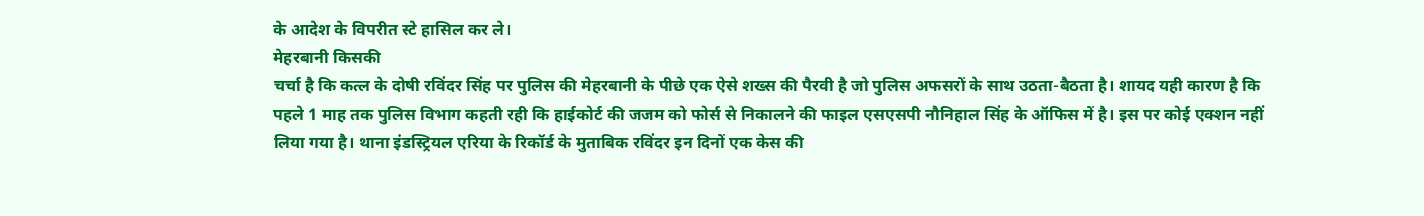के आदेश के विपरीत स्टे हासिल कर ले।
मेहरबानी किसकी
चर्चा है कि कत्ल के दोषी रविंदर सिंह पर पुलिस की मेहरबानी के पीछे एक ऐसे शख्स की पैरवी है जो पुलिस अफसरों के साथ उठता-बैठता है। शायद यही कारण है कि पहले 1 माह तक पुलिस विभाग कहती रही कि हाईकोर्ट की जजम को फोर्स से निकालने की फाइल एसएसपी नौनिहाल सिंह के ऑफिस में है। इस पर कोई एक्शन नहीं लिया गया है। थाना इंडस्ट्रियल एरिया के रिकॉर्ड के मुताबिक रविंदर इन दिनों एक केस की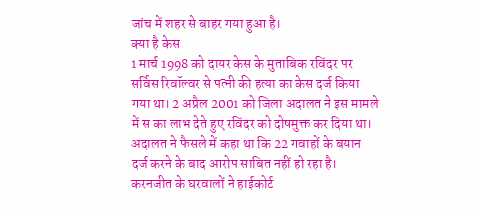जांच में शहर से बाहर गया हुआ है।
क्या है केस
1 मार्च 1998 को दायर केस के मुताबिक रविंदर पर सर्विस रिवॉल्वर से पत्नी की हत्या का केस दर्ज किया गया था। 2 अप्रैल 2001 को जिला अदालत ने इस मामले में स का लाभ देते हुए रविंदर को दोषमुक्त कर दिया था।
अदालत ने फैसले में कहा था कि 22 गवाहों के बयान दर्ज करने के बाद आरोप साबित नहीं हो रहा है। करनजीत के घरवालों ने हाईकोर्ट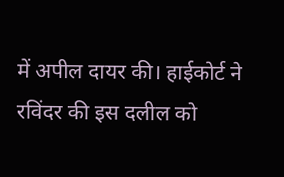में अपील दायर की। हाईकोर्ट ने रविंदर की इस दलील को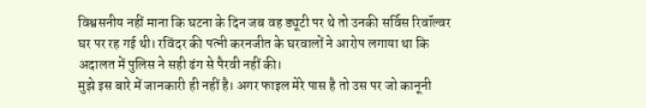विश्वसनीय नहीं माना कि घटना के दिन जब वह ड्यूटी पर थे तो उनकी सर्विस रिवॉल्वर घर पर रह गई थी। रविंदर की पत्नी करनजीत के घरवालों ने आरोप लगाया था कि अदालत में पुलिस ने सही ढंग से पैरवी नहीं की।
मुझे इस बारे में जानकारी ही नहीं है। अगर फाइल मेरे पास है तो उस पर जो कानूनी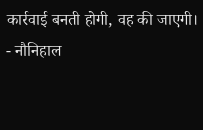कार्रवाई बनती होगी, वह की जाएगी।
- नौनिहाल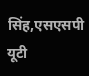सिंह,एसएसपी यूटी